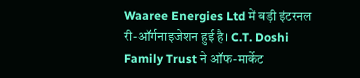Waaree Energies Ltd में बड़ी इंटरनल री-ऑर्गनाइजेशन हुई है। C.T. Doshi Family Trust ने ऑफ-मार्केट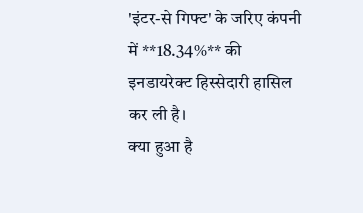'इंटर-से गिफ्ट' के जरिए कंपनी में **18.34%** की इनडायरेक्ट हिस्सेदारी हासिल कर ली है।
क्या हुआ है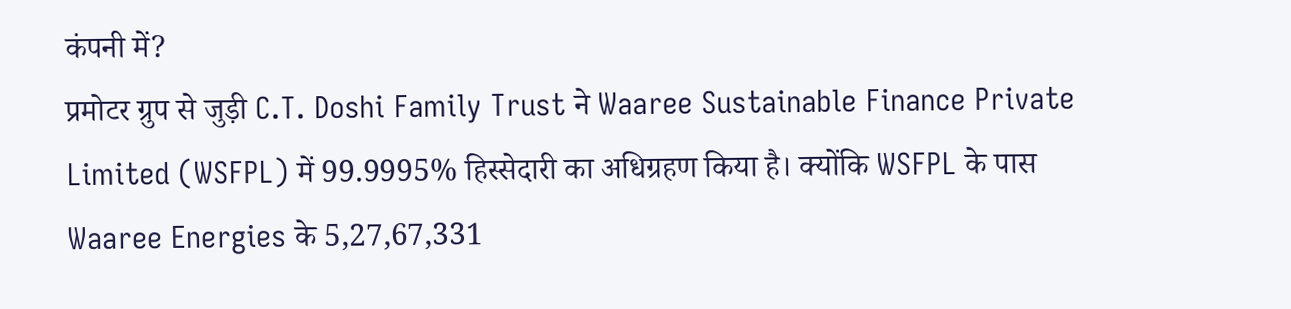कंपनी में?
प्रमोटर ग्रुप से जुड़ी C.T. Doshi Family Trust ने Waaree Sustainable Finance Private Limited (WSFPL) में 99.9995% हिस्सेदारी का अधिग्रहण किया है। क्योंकि WSFPL के पास Waaree Energies के 5,27,67,331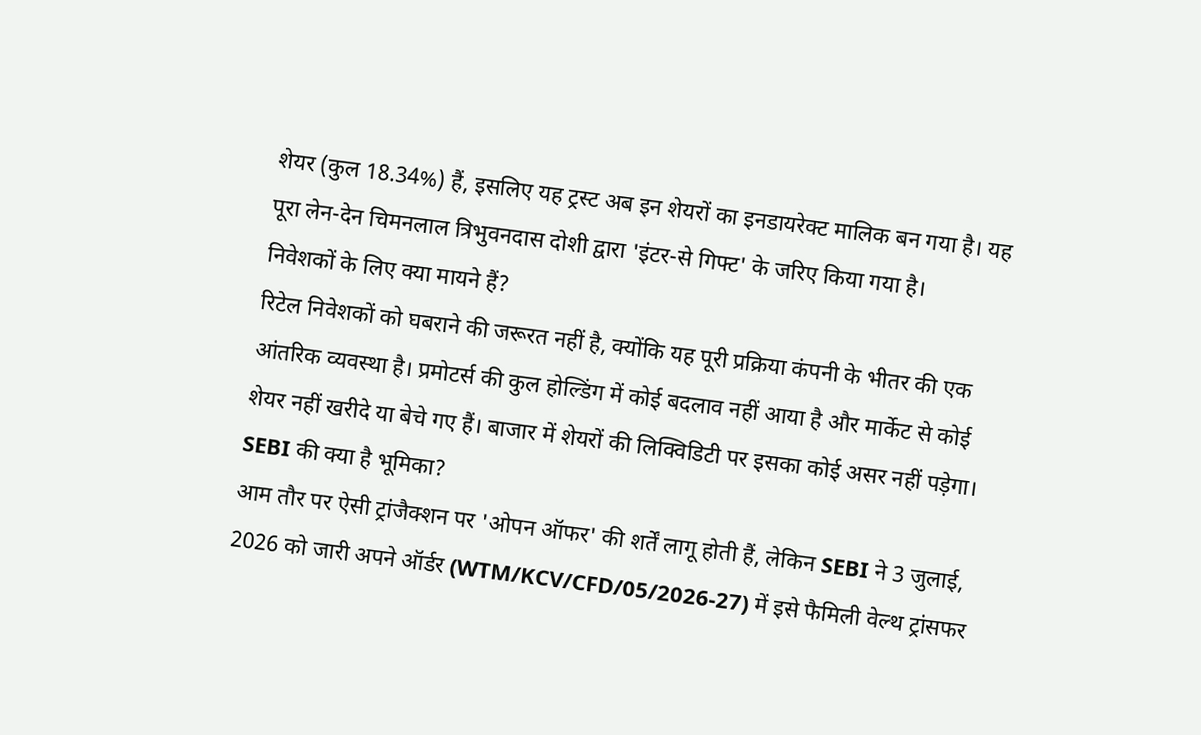शेयर (कुल 18.34%) हैं, इसलिए यह ट्रस्ट अब इन शेयरों का इनडायरेक्ट मालिक बन गया है। यह पूरा लेन-देन चिमनलाल त्रिभुवनदास दोशी द्वारा 'इंटर-से गिफ्ट' के जरिए किया गया है।
निवेशकों के लिए क्या मायने हैं?
रिटेल निवेशकों को घबराने की जरूरत नहीं है, क्योंकि यह पूरी प्रक्रिया कंपनी के भीतर की एक आंतरिक व्यवस्था है। प्रमोटर्स की कुल होल्डिंग में कोई बदलाव नहीं आया है और मार्केट से कोई शेयर नहीं खरीदे या बेचे गए हैं। बाजार में शेयरों की लिक्विडिटी पर इसका कोई असर नहीं पड़ेगा।
SEBI की क्या है भूमिका?
आम तौर पर ऐसी ट्रांजैक्शन पर 'ओपन ऑफर' की शर्तें लागू होती हैं, लेकिन SEBI ने 3 जुलाई, 2026 को जारी अपने ऑर्डर (WTM/KCV/CFD/05/2026-27) में इसे फैमिली वेल्थ ट्रांसफर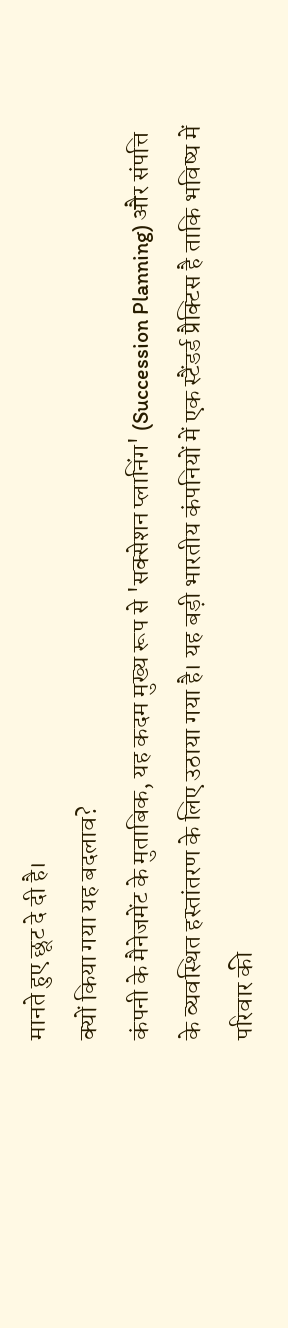मानते हुए छूट दे दी है।
क्यों किया गया यह बदलाव?
कंपनी के मैनेजमेंट के मुताबिक, यह कदम मुख्य रूप से 'सक्सेशन प्लानिंग' (Succession Planning) और संपत्ति के व्यवस्थित हस्तांतरण के लिए उठाया गया है। यह बड़ी भारतीय कंपनियों में एक स्टैंडर्ड प्रैक्टिस है ताकि भविष्य में परिवार की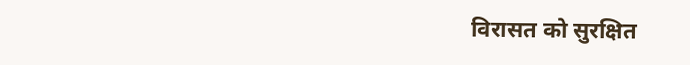विरासत को सुरक्षित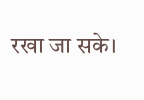रखा जा सके।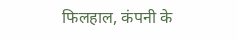फिलहाल, कंपनी के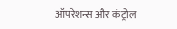ऑपरेशन्स और कंट्रोल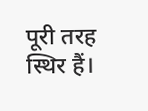पूरी तरह स्थिर हैं।